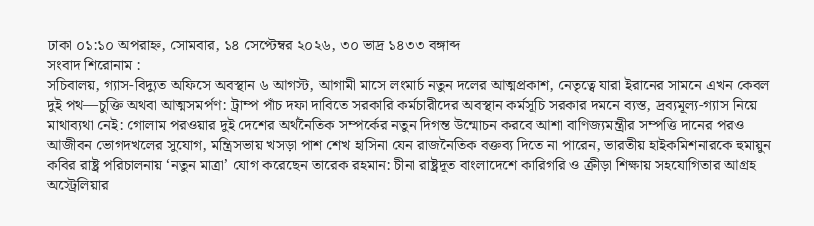ঢাকা ০১:১০ অপরাহ্ন, সোমবার, ১৪ সেপ্টেম্বর ২০২৬, ৩০ ভাদ্র ১৪৩৩ বঙ্গাব্দ
সংবাদ শিরোনাম :
সচিবালয়, গ্যাস-বিদ্যুত অফিসে অবস্থান ৬ আগস্ট, আগামী মাসে লংমার্চ নতুন দলের আত্মপ্রকাশ, নেতৃত্বে যারা ইরানের সামনে এখন কেবল দুই পথ—চুক্তি অথবা আত্মসমর্পণ: ট্রাম্প পাঁচ দফা দাবিতে সরকারি কর্মচারীদের অবস্থান কর্মসূচি সরকার দমনে ব্যস্ত, দ্রব্যমূল্য-গ্যাস নিয়ে মাথাব্যথা নেই: গোলাম পরওয়ার দুই দেশের অর্থনৈতিক সম্পর্কের নতুন দিগন্ত উন্মোচন করবে আশা বাণিজ্যমন্ত্রীর সম্পত্তি দানের পরও আজীবন ভোগদখলের সুযোগ, মন্ত্রিসভায় খসড়া পাশ শেখ হাসিনা যেন রাজনৈতিক বক্তব্য দিতে না পারেন, ভারতীয় হাইকমিশনারকে হুমায়ুন কবির রাষ্ট্র পরিচালনায় ‘নতুন মাত্রা’ যোগ করেছেন তারেক রহমান: চীনা রাষ্ট্রদূত বাংলাদেশে কারিগরি ও ক্রীড়া শিক্ষায় সহযোগিতার আগ্রহ অস্ট্রেলিয়ার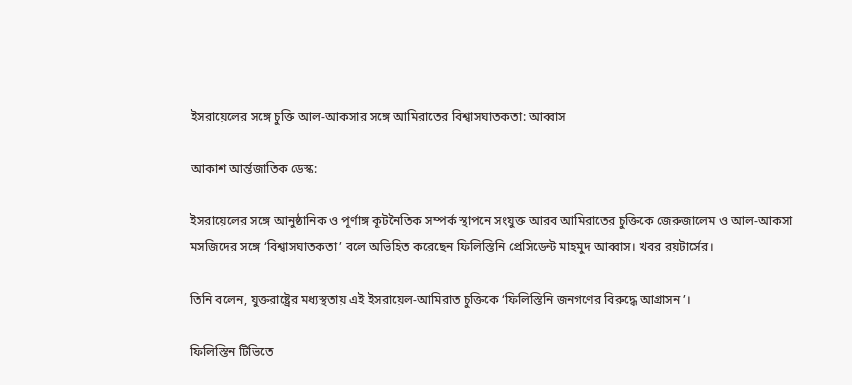ইসরায়েলের সঙ্গে চুক্তি আল-আকসার সঙ্গে আমিরাতের বিশ্বাসঘাতকতা: আব্বাস

আকাশ আর্ন্তজাতিক ডেস্ক:

ইসরায়েলের সঙ্গে আনুষ্ঠানিক ও পূর্ণাঙ্গ কূটনৈতিক সম্পর্ক স্থাপনে সংযুক্ত আরব আমিরাতের চুক্তিকে জেরুজালেম ও আল-আকসা মসজিদের সঙ্গে ‘বিশ্বাসঘাতকতা’ বলে অভিহিত করেছেন ফিলিস্তিনি প্রেসিডেন্ট মাহমুদ আব্বাস। খবর রয়টার্সের।

তিনি বলেন, যুক্তরাষ্ট্রের মধ্যস্থতায় এই ইসরায়েল-আমিরাত চুক্তিকে ‘ফিলিস্তিনি জনগণের বিরুদ্ধে আগ্রাসন’।

ফিলিস্তিন টিভিতে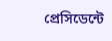প্রেসিডেন্টে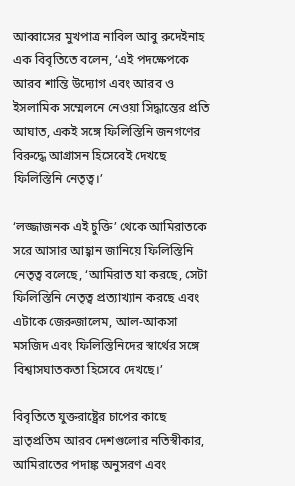আব্বাসের মুখপাত্র নাবিল আবু রুদেইনাহ এক বিবৃতিতে বলেন, ‘এই পদক্ষেপকে আরব শান্তি উদ্যোগ এবং আরব ও ইসলামিক সম্মেলনে নেওয়া সিদ্ধান্তের প্রতি আঘাত, একই সঙ্গে ফিলিস্তিনি জনগণের বিরুদ্ধে আগ্রাসন হিসেবেই দেখছে ফিলিস্তিনি নেতৃত্ব।’

‘লজ্জাজনক এই চুক্তি’ থেকে আমিরাতকে সরে আসার আহ্বান জানিয়ে ফিলিস্তিনি নেতৃত্ব বলেছে, ‘আমিরাত যা করছে, সেটা ফিলিস্তিনি নেতৃত্ব প্রত্যাখ্যান করছে এবং এটাকে জেরুজালেম, আল-আকসা মসজিদ এবং ফিলিস্তিনিদের স্বার্থের সঙ্গে বিশ্বাসঘাতকতা হিসেবে দেখছে।’

বিবৃতিতে যুক্তরাষ্ট্রের চাপের কাছে ভ্রাতৃপ্রতিম আরব দেশগুলোর নতিস্বীকার, আমিরাতের পদাঙ্ক অনুসরণ এবং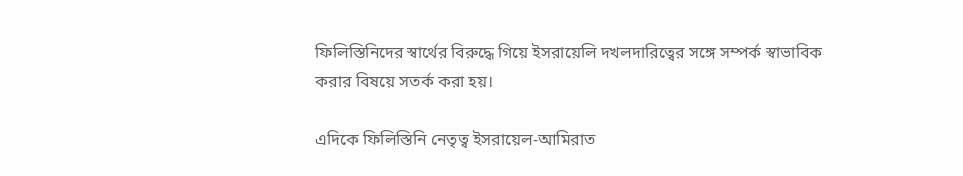ফিলিস্তিনিদের স্বার্থের বিরুদ্ধে গিয়ে ইসরায়েলি দখলদারিত্বের সঙ্গে সম্পর্ক স্বাভাবিক করার বিষয়ে সতর্ক করা হয়।

এদিকে ফিলিস্তিনি নেতৃত্ব ইসরায়েল-আমিরাত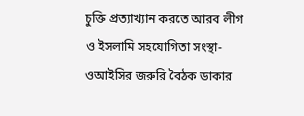চুক্তি প্রত্যাখ্যান করতে আরব লীগ ও ইসলামি সহযোগিতা সংস্থা-ওআইসির জরুরি বৈঠক ডাকার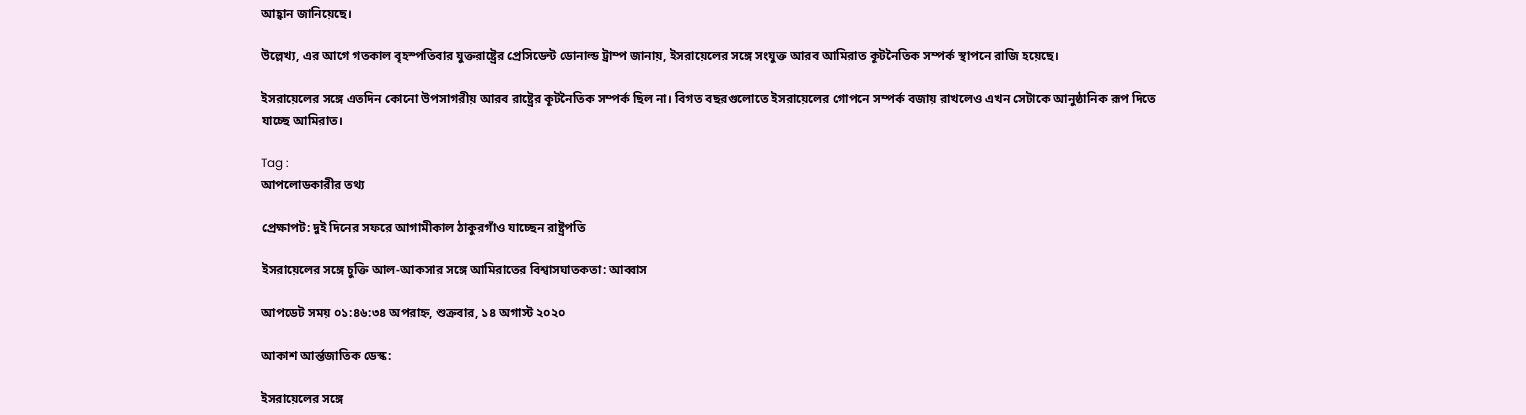আহ্বান জানিয়েছে।

উল্লেখ্য, এর আগে গতকাল বৃহস্পতিবার যুক্তরাষ্ট্রের প্রেসিডেন্ট ডোনাল্ড ট্রাম্প জানায়, ইসরায়েলের সঙ্গে সংযুক্ত আরব আমিরাত কূটনৈতিক সম্পর্ক স্থাপনে রাজি হয়েছে।

ইসরায়েলের সঙ্গে এতদিন কোনো উপসাগরীয় আরব রাষ্ট্রের কূটনৈতিক সম্পর্ক ছিল না। বিগত বছরগুলোতে ইসরায়েলের গোপনে সম্পর্ক বজায় রাখলেও এখন সেটাকে আনুষ্ঠানিক রূপ দিতে যাচ্ছে আমিরাত।

Tag :
আপলোডকারীর তথ্য

প্রেক্ষাপট: দুই দিনের সফরে আগামীকাল ঠাকুরগাঁও যাচ্ছেন রাষ্ট্রপতি

ইসরায়েলের সঙ্গে চুক্তি আল-আকসার সঙ্গে আমিরাতের বিশ্বাসঘাতকতা: আব্বাস

আপডেট সময় ০১:৪৬:৩৪ অপরাহ্ন, শুক্রবার, ১৪ অগাস্ট ২০২০

আকাশ আর্ন্তজাতিক ডেস্ক:

ইসরায়েলের সঙ্গে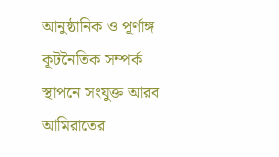আনুষ্ঠানিক ও পূর্ণাঙ্গ কূটনৈতিক সম্পর্ক স্থাপনে সংযুক্ত আরব আমিরাতের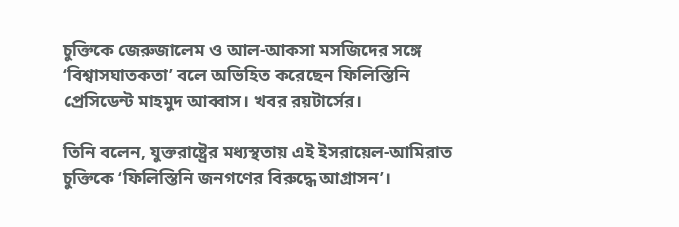চুক্তিকে জেরুজালেম ও আল-আকসা মসজিদের সঙ্গে ‘বিশ্বাসঘাতকতা’ বলে অভিহিত করেছেন ফিলিস্তিনি প্রেসিডেন্ট মাহমুদ আব্বাস। খবর রয়টার্সের।

তিনি বলেন, যুক্তরাষ্ট্রের মধ্যস্থতায় এই ইসরায়েল-আমিরাত চুক্তিকে ‘ফিলিস্তিনি জনগণের বিরুদ্ধে আগ্রাসন’।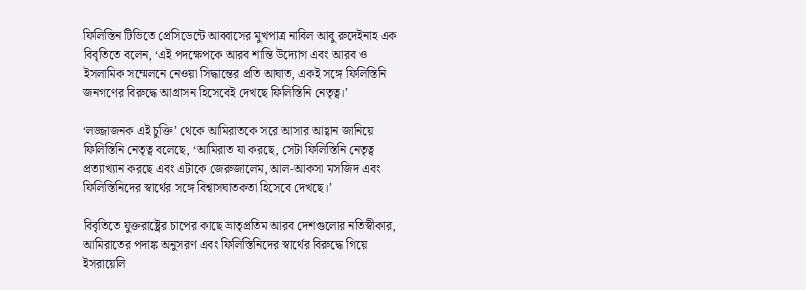ফিলিস্তিন টিভিতে প্রেসিডেন্টে আব্বাসের মুখপাত্র নাবিল আবু রুদেইনাহ এক বিবৃতিতে বলেন, ‘এই পদক্ষেপকে আরব শান্তি উদ্যোগ এবং আরব ও ইসলামিক সম্মেলনে নেওয়া সিদ্ধান্তের প্রতি আঘাত, একই সঙ্গে ফিলিস্তিনি জনগণের বিরুদ্ধে আগ্রাসন হিসেবেই দেখছে ফিলিস্তিনি নেতৃত্ব।’

‘লজ্জাজনক এই চুক্তি’ থেকে আমিরাতকে সরে আসার আহ্বান জানিয়ে ফিলিস্তিনি নেতৃত্ব বলেছে, ‘আমিরাত যা করছে, সেটা ফিলিস্তিনি নেতৃত্ব প্রত্যাখ্যান করছে এবং এটাকে জেরুজালেম, আল-আকসা মসজিদ এবং ফিলিস্তিনিদের স্বার্থের সঙ্গে বিশ্বাসঘাতকতা হিসেবে দেখছে।’

বিবৃতিতে যুক্তরাষ্ট্রের চাপের কাছে ভ্রাতৃপ্রতিম আরব দেশগুলোর নতিস্বীকার, আমিরাতের পদাঙ্ক অনুসরণ এবং ফিলিস্তিনিদের স্বার্থের বিরুদ্ধে গিয়ে ইসরায়েলি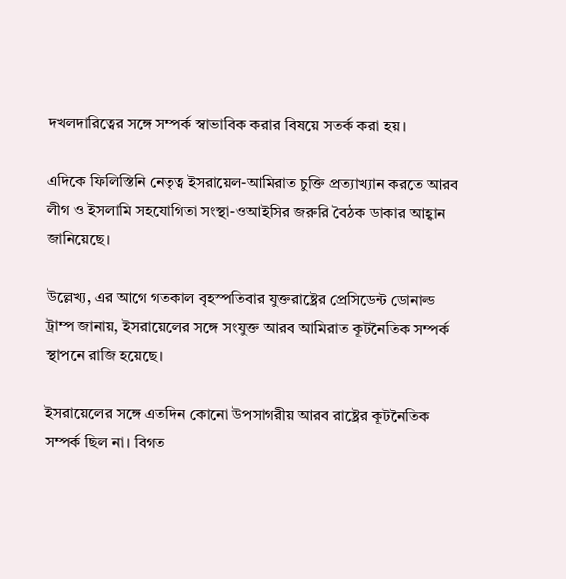দখলদারিত্বের সঙ্গে সম্পর্ক স্বাভাবিক করার বিষয়ে সতর্ক করা হয়।

এদিকে ফিলিস্তিনি নেতৃত্ব ইসরায়েল-আমিরাত চুক্তি প্রত্যাখ্যান করতে আরব লীগ ও ইসলামি সহযোগিতা সংস্থা-ওআইসির জরুরি বৈঠক ডাকার আহ্বান জানিয়েছে।

উল্লেখ্য, এর আগে গতকাল বৃহস্পতিবার যুক্তরাষ্ট্রের প্রেসিডেন্ট ডোনাল্ড ট্রাম্প জানায়, ইসরায়েলের সঙ্গে সংযুক্ত আরব আমিরাত কূটনৈতিক সম্পর্ক স্থাপনে রাজি হয়েছে।

ইসরায়েলের সঙ্গে এতদিন কোনো উপসাগরীয় আরব রাষ্ট্রের কূটনৈতিক সম্পর্ক ছিল না। বিগত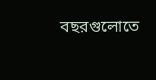বছরগুলোতে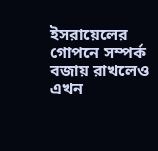ইসরায়েলের গোপনে সম্পর্ক বজায় রাখলেও এখন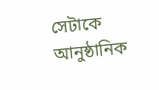সেটাকে আনুষ্ঠানিক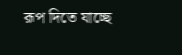রূপ দিতে যাচ্ছে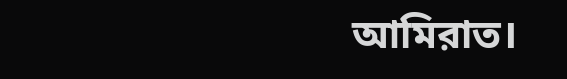আমিরাত।